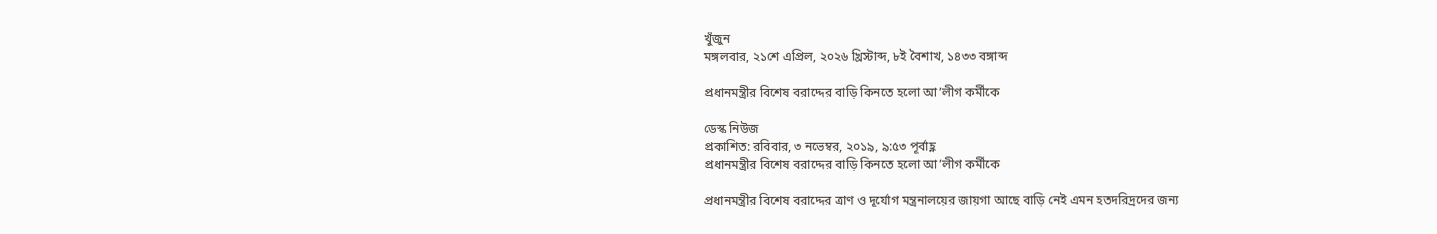খুঁজুন
মঙ্গলবার, ২১শে এপ্রিল, ২০২৬ খ্রিস্টাব্দ, ৮ই বৈশাখ, ১৪৩৩ বঙ্গাব্দ

প্রধানমন্ত্রীর বিশেষ বরাদ্দের বাড়ি কিনতে হলো আ’লীগ কর্মীকে

ডেস্ক নিউজ
প্রকাশিত: রবিবার, ৩ নভেম্বর, ২০১৯, ৯:৫৩ পূর্বাহ্ণ
প্রধানমন্ত্রীর বিশেষ বরাদ্দের বাড়ি কিনতে হলো আ’লীগ কর্মীকে

প্রধানমন্ত্রীর বিশেষ বরাদ্দের ত্রাণ ও দূর্যোগ মন্ত্রনালয়ের জায়গা আছে বাড়ি নেই এমন হতদরিদ্রদের জন্য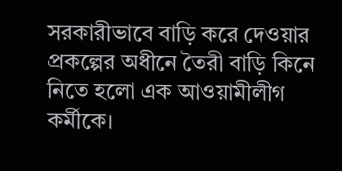সরকারীভাবে বাড়ি করে দেওয়ার প্রকল্পের অধীনে তৈরী বাড়ি কিনে নিতে হলো এক আওয়ামীলীগ কর্মীকে।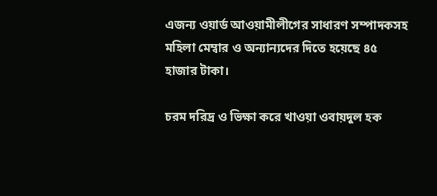এজন্য ওয়ার্ড আওয়ামীলীগের সাধারণ সম্পাদকসহ মহিলা মেম্বার ও অন্যান্যদের দিতে হয়েছে ৪৫ হাজার টাকা।

চরম দরিদ্র ও ভিক্ষা করে খাওয়া ওবায়দুল হক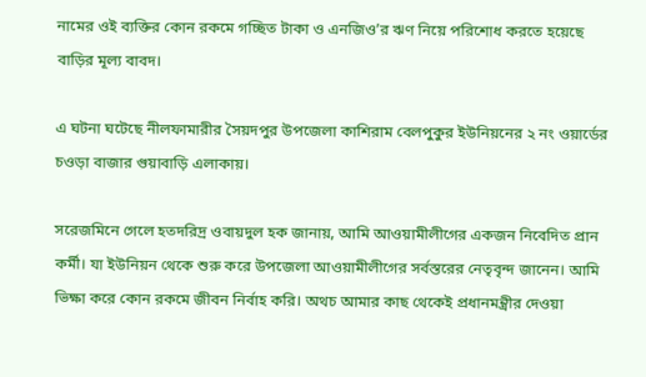নামের ওই ব্যক্তির কোন রকমে গচ্ছিত টাকা ও এনজিও’র ঋণ নিয়ে পরিশোধ করতে হয়েছে বাড়ির মূল্য বাবদ।

এ ঘটনা ঘটেছে নীলফামারীর সৈয়দপুর উপজেলা কাশিরাম বেলপুকুর ইউনিয়নের ২ নং ওয়ার্ডের চওড়া বাজার গুয়াবাড়ি এলাকায়।

সরেজমিনে গেলে হতদরিদ্র ওবায়দুল হক জানায়, আমি আওয়ামীলীগের একজন নিবেদিত প্রান কর্মী। যা ইউনিয়ন থেকে শুরু করে উপজেলা আওয়ামীলীগের সর্বস্তরের নেতৃবৃন্দ জানেন। আমি ভিক্ষা করে কোন রকমে জীবন নির্বাহ করি। অথচ আমার কাছ থেকেই প্রধানমন্ত্রীর দেওয়া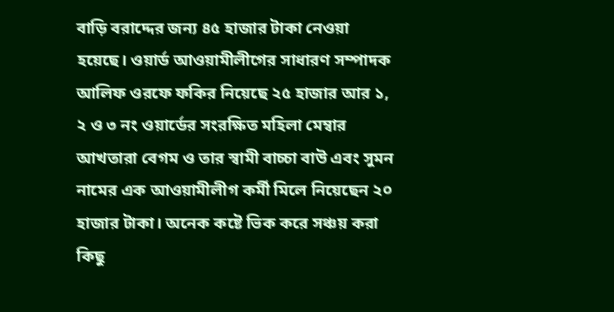বাড়ি বরাদ্দের জন্য ৪৫ হাজার টাকা নেওয়া হয়েছে। ওয়ার্ড আওয়ামীলীগের সাধারণ সম্পাদক আলিফ ওরফে ফকির নিয়েছে ২৫ হাজার আর ১, ২ ও ৩ নং ওয়ার্ডের সংরক্ষিত মহিলা মেম্বার আখতারা বেগম ও তার স্বামী বাচ্চা বাউ এবং সুমন নামের এক আওয়ামীলীগ কর্মী মিলে নিয়েছেন ২০ হাজার টাকা। অনেক কষ্টে ভিক করে সঞ্চয় করা কিছু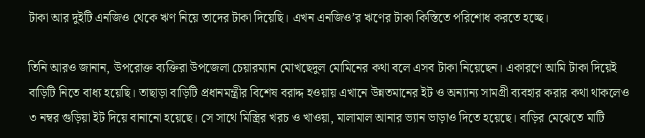টাকা আর দুইটি এনজিও থেকে ঋণ নিয়ে তাদের টাকা দিয়েছি। এখন এনজিও’র ঋণের টাকা কিস্তিতে পরিশোধ করতে হচ্ছে।

তিনি আরও জানান, উপরোক্ত ব্যক্তিরা উপজেলা চেয়ারম্যান মোখছেদুল মোমিনের কথা বলে এসব টাকা নিয়েছেন। একারণে আমি টাকা দিয়েই বাড়িটি নিতে বাধ্য হয়েছি। তাছাড়া বাড়িটি প্রধানমন্ত্রীর বিশেষ বরাদ্দ হওয়ায় এখানে উন্নতমানের ইট ও অন্যান্য সামগ্রী ব্যবহার করার কথা থাকলেও ৩ নম্বর গুড়িয়া ইট দিয়ে বানানো হয়েছে। সে সাথে মিস্ত্রির খরচ ও খাওয়া, মালামাল আনার ভ্যান ভাড়াও দিতে হয়েছে। বাড়ির মেঝেতে মাটি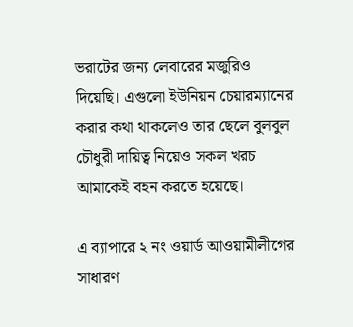ভরাটের জন্য লেবারের মজুরিও দিয়েছি। এগুলো ইউনিয়ন চেয়ারম্যানের করার কথা থাকলেও তার ছেলে বুলবুল চৌধুরী দায়িত্ব নিয়েও সকল খরচ আমাকেই বহন করতে হয়েছে।

এ ব্যাপারে ২ নং ওয়ার্ড আওয়ামীলীগের সাধারণ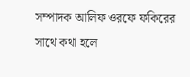সম্পাদক আলিফ ওরফে ফকিরের সাথে কথা হলে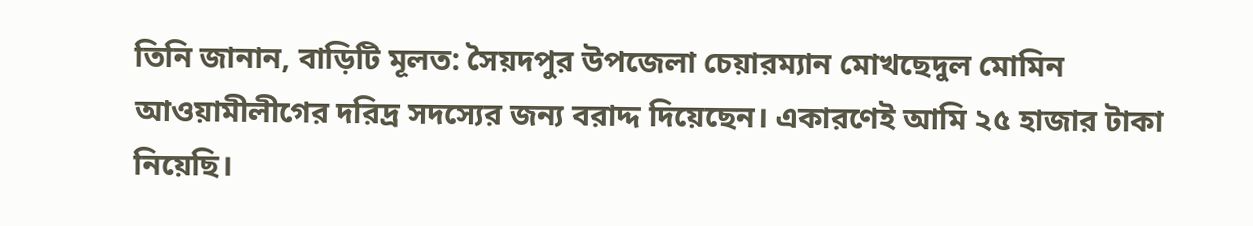তিনি জানান, বাড়িটি মূলত: সৈয়দপুর উপজেলা চেয়ারম্যান মোখছেদুল মোমিন আওয়ামীলীগের দরিদ্র সদস্যের জন্য বরাদ্দ দিয়েছেন। একারণেই আমি ২৫ হাজার টাকা নিয়েছি।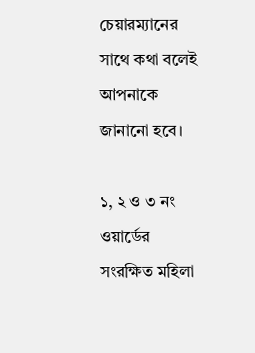চেয়ারম্যানের সাথে কথা বলেই আপনাকে জানানো হবে।

১, ২ ও ৩ নং ওয়ার্ডের সংরক্ষিত মহিলা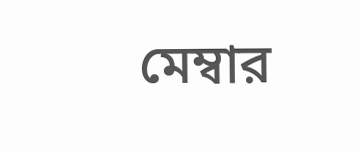মেম্বার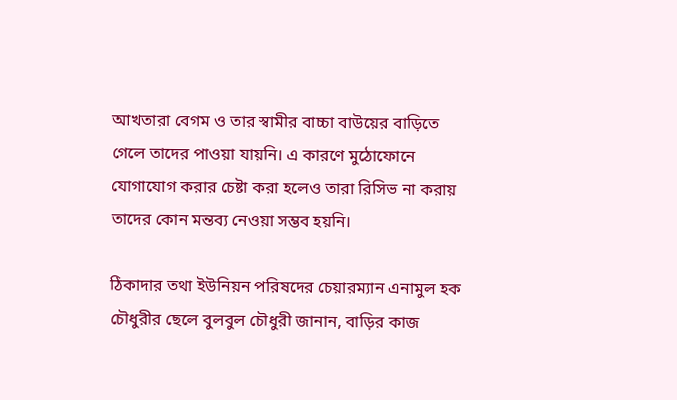আখতারা বেগম ও তার স্বামীর বাচ্চা বাউয়ের বাড়িতে গেলে তাদের পাওয়া যায়নি। এ কারণে মুঠোফোনে যোগাযোগ করার চেষ্টা করা হলেও তারা রিসিভ না করায় তাদের কোন মন্তব্য নেওয়া সম্ভব হয়নি।

ঠিকাদার তথা ইউনিয়ন পরিষদের চেয়ারম্যান এনামুল হক চৌধুরীর ছেলে বুলবুল চৌধুরী জানান, বাড়ির কাজ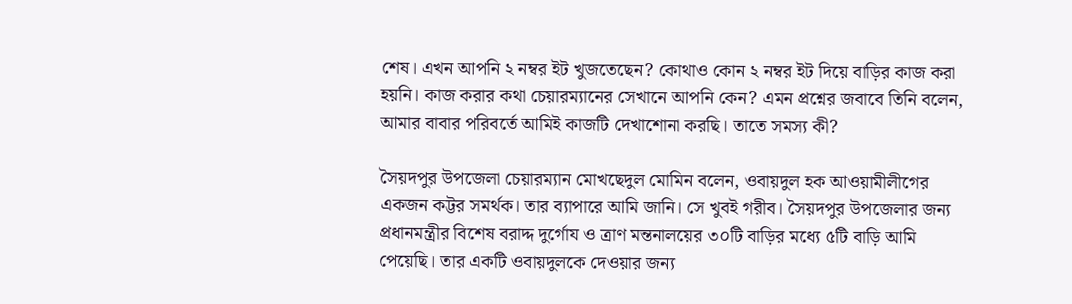শেষ। এখন আপনি ২ নম্বর ইট খুজতেছেন? কোথাও কোন ২ নম্বর ইট দিয়ে বাড়ির কাজ করা হয়নি। কাজ করার কথা চেয়ারম্যানের সেখানে আপনি কেন? এমন প্রশ্নের জবাবে তিনি বলেন, আমার বাবার পরিবর্তে আমিই কাজটি দেখাশোনা করছি। তাতে সমস্য কী?

সৈয়দপুর উপজেলা চেয়ারম্যান মোখছেদুল মোমিন বলেন, ওবায়দুল হক আওয়ামীলীগের একজন কট্টর সমর্থক। তার ব্যাপারে আমি জানি। সে খুবই গরীব। সৈয়দপুর উপজেলার জন্য প্রধানমন্ত্রীর বিশেষ বরাদ্দ দুর্গোয ও ত্রাণ মন্তনালয়ের ৩০টি বাড়ির মধ্যে ৫টি বাড়ি আমি পেয়েছি। তার একটি ওবায়দুলকে দেওয়ার জন্য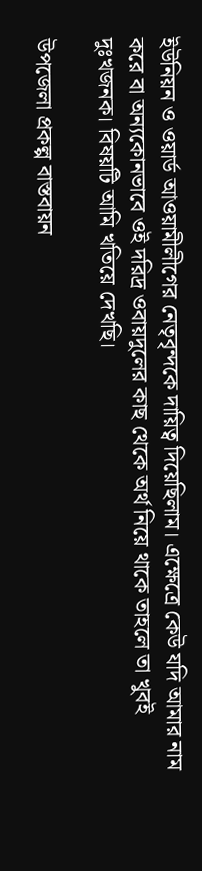ইউনিয়ন ও ওয়ার্ড আওয়ামীলীগের নেতৃবৃন্দকে দায়িত্ব দিয়েছিলাম। এক্ষেত্রে কেউ যদি আমার নাম করে বা অন্যকোনভাবে ওই দরিদ্র ওবায়দুলের কাছ থেকে অর্থ নিয়ে থাকে তাহলে তা খুবই দুঃখজনক। বিষয়টি আমি খতিয়ে দেখছি।

উপজেলা প্রকল্প বাস্তবায়ন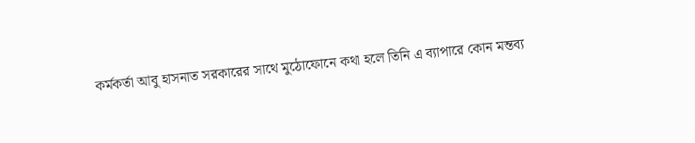কর্মকর্তা আবু হাসনাত সরকারের সাথে মুঠোফোনে কথা হলে তিনি এ ব্যাপারে কোন মন্তব্য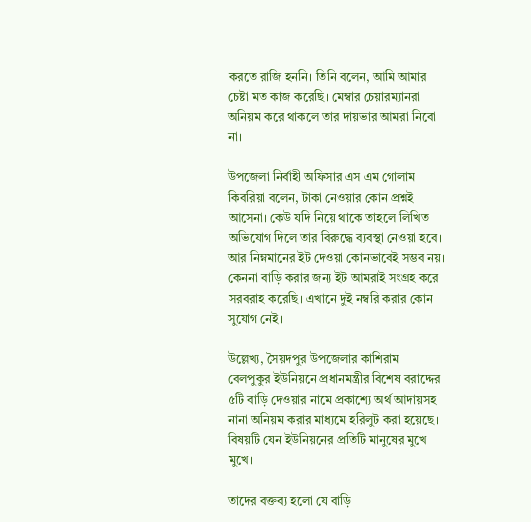করতে রাজি হননি। তিনি বলেন, আমি আমার চেষ্টা মত কাজ করেছি। মেম্বার চেয়ারম্যানরা অনিয়ম করে থাকলে তার দায়ভার আমরা নিবো না।

উপজেলা নির্বাহী অফিসার এস এম গোলাম কিবরিয়া বলেন, টাকা নেওয়ার কোন প্রশ্নই আসেনা। কেউ যদি নিয়ে থাকে তাহলে লিখিত অভিযোগ দিলে তার বিরুদ্ধে ব্যবস্থা নেওয়া হবে। আর নিম্নমানের ইট দেওয়া কোনভাবেই সম্ভব নয়। কেননা বাড়ি করার জন্য ইট আমরাই সংগ্রহ করে সরবরাহ করেছি। এখানে দুই নম্বরি করার কোন সুযোগ নেই।

উল্লেখ্য, সৈয়দপুর উপজেলার কাশিরাম বেলপুকুর ইউনিয়নে প্রধানমন্ত্রীর বিশেষ বরাদ্দের ৫টি বাড়ি দেওয়ার নামে প্রকাশ্যে অর্থ আদায়সহ নানা অনিয়ম করার মাধ্যমে হরিলুট করা হয়েছে। বিষয়টি যেন ইউনিয়নের প্রতিটি মানুষের মুখে মুখে।

তাদের বক্তব্য হলো যে বাড়ি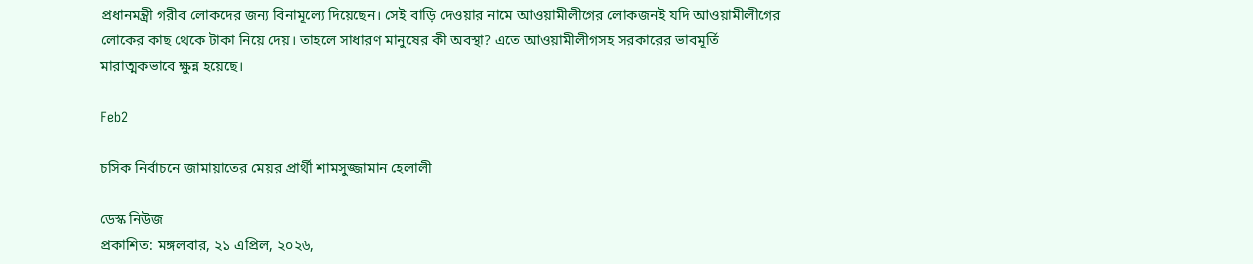প্রধানমন্ত্রী গরীব লোকদের জন্য বিনামূল্যে দিয়েছেন। সেই বাড়ি দেওয়ার নামে আওয়ামীলীগের লোকজনই যদি আওয়ামীলীগের লোকের কাছ থেকে টাকা নিয়ে দেয়। তাহলে সাধারণ মানুষের কী অবস্থা? এতে আওয়ামীলীগসহ সরকারের ভাবমূর্তি মারাত্মকভাবে ক্ষুন্ন হয়েছে।

Feb2

চসিক নির্বাচনে জামায়াতের মেয়র প্রার্থী শামসুজ্জামান হেলালী

ডেস্ক নিউজ
প্রকাশিত: মঙ্গলবার, ২১ এপ্রিল, ২০২৬,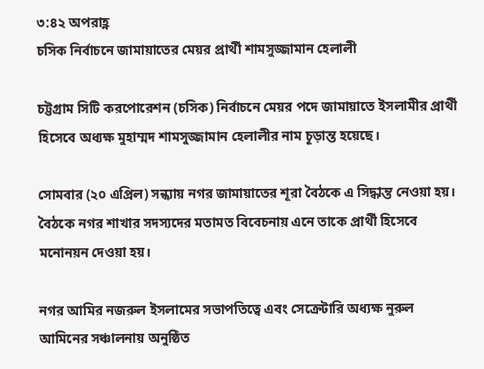৩:৪২ অপরাহ্ণ
চসিক নির্বাচনে জামায়াতের মেয়র প্রার্থী শামসুজ্জামান হেলালী

চট্টগ্রাম সিটি করপোরেশন (চসিক) নির্বাচনে মেয়র পদে জামায়াতে ইসলামীর প্রার্থী হিসেবে অধ্যক্ষ মুহাম্মদ শামসুজ্জামান হেলালীর নাম চূড়ান্ত হয়েছে।

সোমবার (২০ এপ্রিল) সন্ধ্যায় নগর জামায়াতের শূরা বৈঠকে এ সিদ্ধান্ত নেওয়া হয়। বৈঠকে নগর শাখার সদস্যদের মতামত বিবেচনায় এনে তাকে প্রার্থী হিসেবে মনোনয়ন দেওয়া হয়।

নগর আমির নজরুল ইসলামের সভাপতিত্বে এবং সেক্রেটারি অধ্যক্ষ নুরুল আমিনের সঞ্চালনায় অনুষ্ঠিত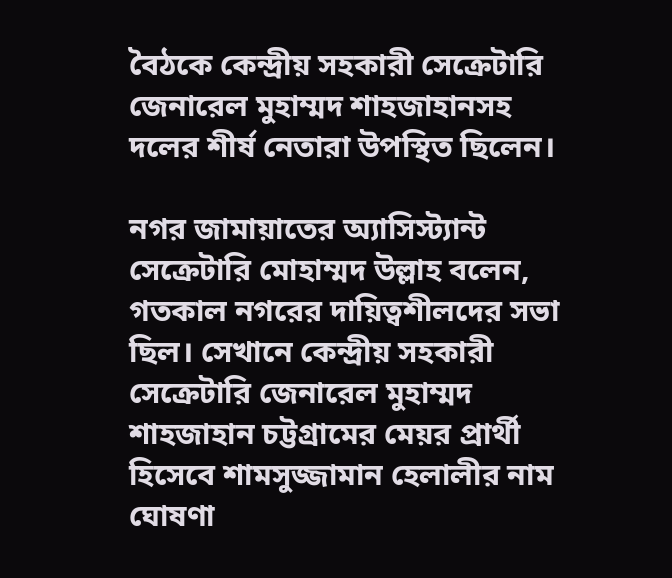বৈঠকে কেন্দ্রীয় সহকারী সেক্রেটারি জেনারেল মুহাম্মদ শাহজাহানসহ দলের শীর্ষ নেতারা উপস্থিত ছিলেন।

নগর জামায়াতের অ্যাসিস্ট্যান্ট সেক্রেটারি মোহাম্মদ উল্লাহ বলেন, গতকাল নগরের দায়িত্বশীলদের সভা ছিল। সেখানে কেন্দ্রীয় সহকারী সেক্রেটারি জেনারেল মুহাম্মদ শাহজাহান চট্টগ্রামের মেয়র প্রার্থী হিসেবে শামসুজ্জামান হেলালীর নাম ঘোষণা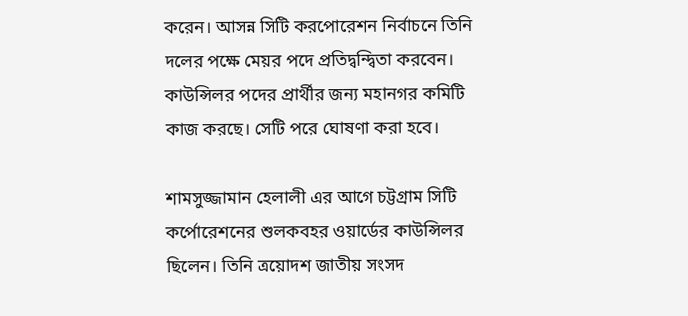করেন। আসন্ন সিটি করপোরেশন নির্বাচনে তিনি দলের পক্ষে মেয়র পদে প্রতিদ্বন্দ্বিতা করবেন। কাউন্সিলর পদের প্রার্থীর জন্য মহানগর কমিটি কাজ করছে। সেটি পরে ঘোষণা করা হবে।

শামসুজ্জামান হেলালী এর আগে চট্টগ্রাম সিটি কর্পোরেশনের শুলকবহর ওয়ার্ডের কাউন্সিলর ছিলেন। তিনি ত্রয়োদশ জাতীয় সংসদ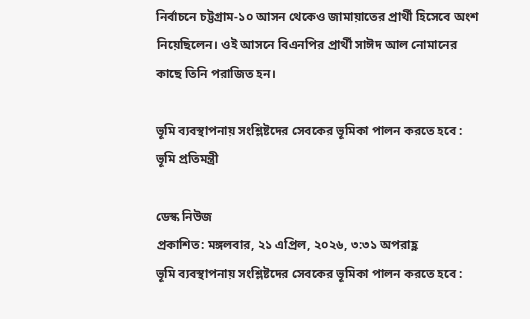নির্বাচনে চট্টগ্রাম-১০ আসন থেকেও জামায়াতের প্রার্থী হিসেবে অংশ নিয়েছিলেন। ওই আসনে বিএনপির প্রার্থী সাঈদ আল নোমানের কাছে তিনি পরাজিত হন।

ভূমি ব্যবস্থাপনায় সংশ্লিষ্টদের সেবকের ভূমিকা পালন করতে হবে : ভূমি প্রতিমন্ত্রী

ডেস্ক নিউজ
প্রকাশিত: মঙ্গলবার, ২১ এপ্রিল, ২০২৬, ৩:৩১ অপরাহ্ণ
ভূমি ব্যবস্থাপনায় সংশ্লিষ্টদের সেবকের ভূমিকা পালন করতে হবে :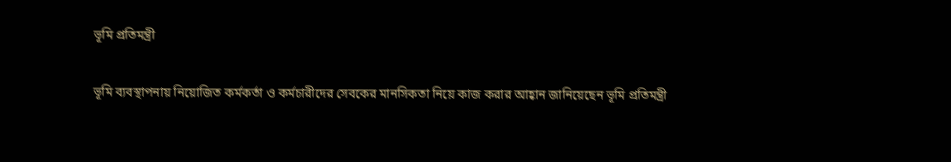ভূমি প্রতিমন্ত্রী

ভূমি ব্যবস্থাপনায় নিয়োজিত কর্মকর্তা ও কর্মচারীদের সেবকের মানসিকতা নিয়ে কাজ করার আহ্বান জানিয়েছেন ভূমি প্রতিমন্ত্রী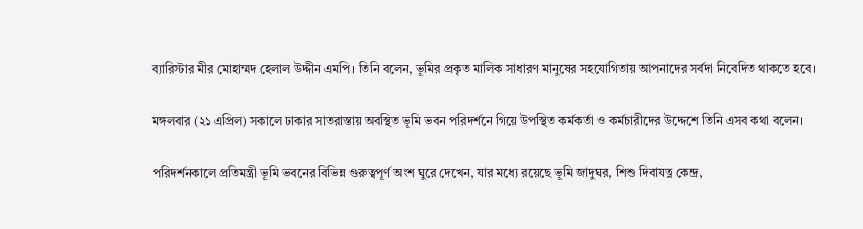ব্যারিস্টার মীর মোহাম্মদ হেলাল উদ্দীন এমপি। তিনি বলেন, ভূমির প্রকৃত মালিক সাধারণ মানুষের সহযোগিতায় আপনাদের সর্বদা নিবেদিত থাকতে হবে।

মঙ্গলবার (২১ এপ্রিল) সকালে ঢাকার সাতরাস্তায় অবস্থিত ভূমি ভবন পরিদর্শনে গিয়ে উপস্থিত কর্মকর্তা ও কর্মচারীদের উদ্দেশে তিনি এসব কথা বলেন।

পরিদর্শনকালে প্রতিমন্ত্রী ভূমি ভবনের বিভিন্ন গুরুত্বপূর্ণ অংশ ঘুরে দেখেন, যার মধ্যে রয়েছে ভূমি জাদুঘর, শিশু দিবাযত্ন কেন্দ্র,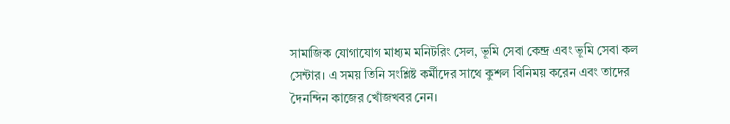সামাজিক যোগাযোগ মাধ্যম মনিটরিং সেল, ভূমি সেবা কেন্দ্র এবং ভূমি সেবা কল সেন্টার। এ সময় তিনি সংশ্লিষ্ট কর্মীদের সাথে কুশল বিনিময় করেন এবং তাদের দৈনন্দিন কাজের খোঁজখবর নেন।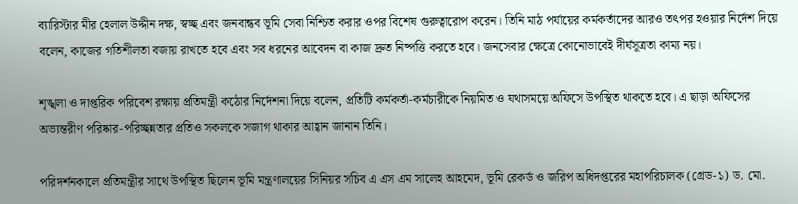ব্যারিস্টার মীর হেলাল উদ্দীন দক্ষ, স্বচ্ছ এবং জনবান্ধব ভূমি সেবা নিশ্চিত করার ওপর বিশেষ গুরুত্বারোপ করেন। তিনি মাঠ পর্যায়ের কর্মকর্তাদের আরও তৎপর হওয়ার নির্দেশ দিয়ে বলেন, কাজের গতিশীলতা বজায় রাখতে হবে এবং সব ধরনের আবেদন বা কাজ দ্রুত নিষ্পত্তি করতে হবে। জনসেবার ক্ষেত্রে কোনোভাবেই দীর্ঘসূত্রতা কাম্য নয়।

শৃঙ্খলা ও দাপ্তরিক পরিবেশ রক্ষায় প্রতিমন্ত্রী কঠোর নির্দেশনা দিয়ে বলেন, প্রতিটি কর্মকর্তা-কর্মচারীকে নিয়মিত ও যথাসময়ে অফিসে উপস্থিত থাকতে হবে। এ ছাড়া অফিসের অভ্যন্তরীণ পরিষ্কার-পরিচ্ছন্নতার প্রতিও সকলকে সজাগ থাকার আহ্বান জানান তিনি।

পরিদর্শনকালে প্রতিমন্ত্রীর সাথে উপস্থিত ছিলেন ভূমি মন্ত্রণালয়ের সিনিয়র সচিব এ এস এম সালেহ আহমেদ, ভূমি রেকর্ড ও জরিপ অধিদপ্তরের মহাপরিচালক (গ্রেড-১) ড. মো.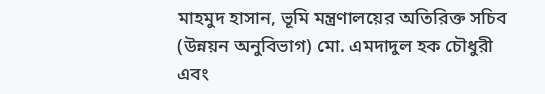মাহমুদ হাসান, ভূমি মন্ত্রণালয়ের অতিরিক্ত সচিব (উন্নয়ন অনুবিভাগ) মো. এমদাদুল হক চৌধুরী এবং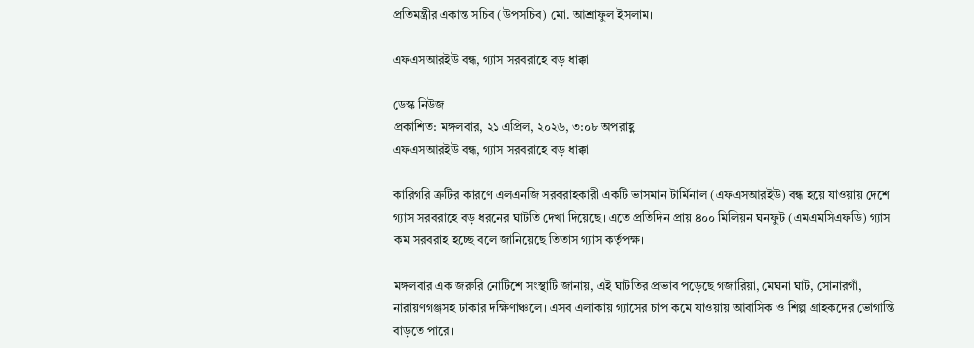প্রতিমন্ত্রীর একান্ত সচিব (উপসচিব) মো. আশ্রাফুল ইসলাম।

এফএসআরইউ বন্ধ, গ্যাস সরবরাহে বড় ধাক্কা

ডেস্ক নিউজ
প্রকাশিত: মঙ্গলবার, ২১ এপ্রিল, ২০২৬, ৩:০৮ অপরাহ্ণ
এফএসআরইউ বন্ধ, গ্যাস সরবরাহে বড় ধাক্কা

কারিগরি ত্রুটির কারণে এলএনজি সরবরাহকারী একটি ভাসমান টার্মিনাল (এফএসআরইউ) বন্ধ হয়ে যাওয়ায় দেশে গ্যাস সরবরাহে বড় ধরনের ঘাটতি দেখা দিয়েছে। এতে প্রতিদিন প্রায় ৪০০ মিলিয়ন ঘনফুট (এমএমসিএফডি) গ্যাস কম সরবরাহ হচ্ছে বলে জানিয়েছে তিতাস গ্যাস কর্তৃপক্ষ।

মঙ্গলবার এক জরুরি নোটিশে সংস্থাটি জানায়, এই ঘাটতির প্রভাব পড়েছে গজারিয়া, মেঘনা ঘাট, সোনারগাঁ, নারায়ণগঞ্জসহ ঢাকার দক্ষিণাঞ্চলে। এসব এলাকায় গ্যাসের চাপ কমে যাওয়ায় আবাসিক ও শিল্প গ্রাহকদের ভোগান্তি বাড়তে পারে।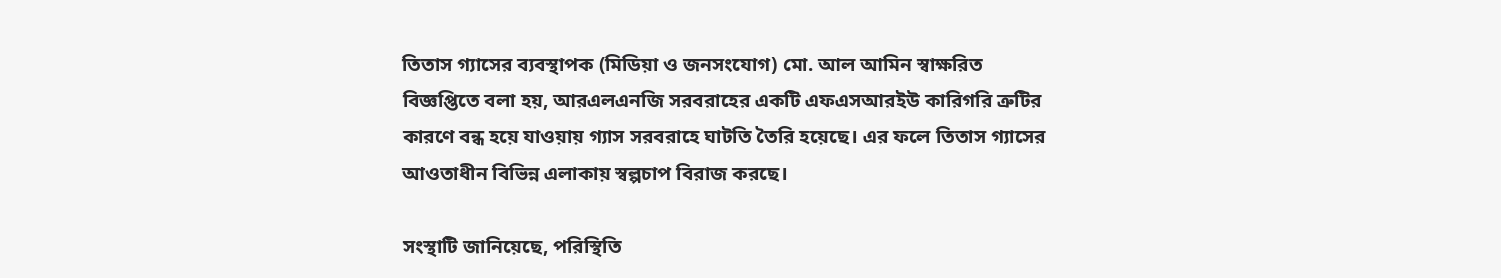তিতাস গ্যাসের ব্যবস্থাপক (মিডিয়া ও জনসংযোগ) মো. আল আমিন স্বাক্ষরিত বিজ্ঞপ্তিতে বলা হয়, আরএলএনজি সরবরাহের একটি এফএসআরইউ কারিগরি ত্রুটির কারণে বন্ধ হয়ে যাওয়ায় গ্যাস সরবরাহে ঘাটতি তৈরি হয়েছে। এর ফলে তিতাস গ্যাসের আওতাধীন বিভিন্ন এলাকায় স্বল্পচাপ বিরাজ করছে।

সংস্থাটি জানিয়েছে, পরিস্থিতি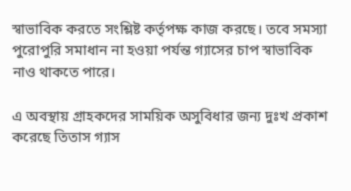স্বাভাবিক করতে সংশ্লিষ্ট কর্তৃপক্ষ কাজ করছে। তবে সমস্যা পুরোপুরি সমাধান না হওয়া পর্যন্ত গ্যাসের চাপ স্বাভাবিক নাও থাকতে পারে।

এ অবস্থায় গ্রাহকদের সাময়িক অসুবিধার জন্য দুঃখ প্রকাশ করেছে তিতাস গ্যাস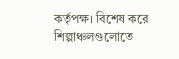কর্তৃপক্ষ। বিশেষ করে শিল্পাঞ্চলগুলোতে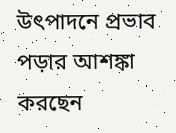উৎপাদনে প্রভাব পড়ার আশঙ্কা করছেন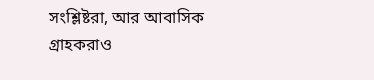সংশ্লিষ্টরা, আর আবাসিক গ্রাহকরাও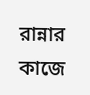রান্নার কাজে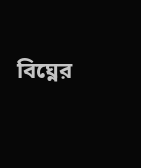বিঘ্নের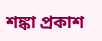শঙ্কা প্রকাশ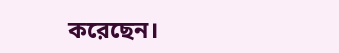করেছেন।